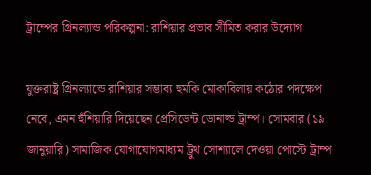ট্রাম্পের গ্রিনল্যান্ড পরিকল্পনা: রাশিয়ার প্রভাব সীমিত করার উদ্যোগ

যুক্তরাষ্ট্র গ্রিনল্যান্ডে রাশিয়ার সম্ভাব্য হুমকি মোকাবিলায় কঠোর পদক্ষেপ নেবে, এমন হুঁশিয়ারি দিয়েছেন প্রেসিডেন্ট ডোনাল্ড ট্রাম্প। সোমবার (১৯ জানুয়ারি) সামাজিক যোগাযোগমাধ্যম ট্রুথ সোশ্যালে দেওয়া পোস্টে ট্রাম্প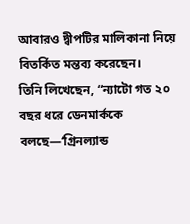আবারও দ্বীপটির মালিকানা নিয়ে বিতর্কিত মন্তব্য করেছেন।
তিনি লিখেছেন, “ন্যাটো গত ২০ বছর ধরে ডেনমার্ককে বলছে—‘গ্রিনল্যান্ড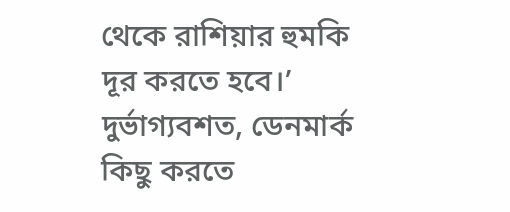থেকে রাশিয়ার হুমকি দূর করতে হবে।’ দুর্ভাগ্যবশত, ডেনমার্ক কিছু করতে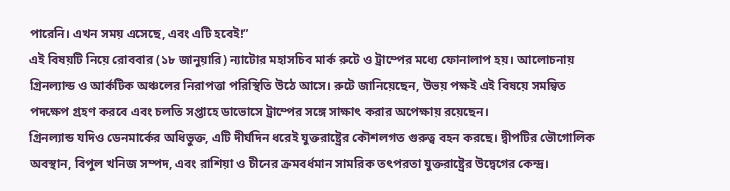পারেনি। এখন সময় এসেছে, এবং এটি হবেই!”
এই বিষয়টি নিয়ে রোববার (১৮ জানুয়ারি) ন্যাটোর মহাসচিব মার্ক রুটে ও ট্রাম্পের মধ্যে ফোনালাপ হয়। আলোচনায় গ্রিনল্যান্ড ও আর্কটিক অঞ্চলের নিরাপত্তা পরিস্থিতি উঠে আসে। রুটে জানিয়েছেন, উভয় পক্ষই এই বিষয়ে সমন্বিত পদক্ষেপ গ্রহণ করবে এবং চলতি সপ্তাহে ডাভোসে ট্রাম্পের সঙ্গে সাক্ষাৎ করার অপেক্ষায় রয়েছেন।
গ্রিনল্যান্ড যদিও ডেনমার্কের অধিভুক্ত, এটি দীর্ঘদিন ধরেই যুক্তরাষ্ট্রের কৌশলগত গুরুত্ব বহন করছে। দ্বীপটির ভৌগোলিক অবস্থান, বিপুল খনিজ সম্পদ, এবং রাশিয়া ও চীনের ক্রমবর্ধমান সামরিক তৎপরতা যুক্তরাষ্ট্রের উদ্বেগের কেন্দ্র।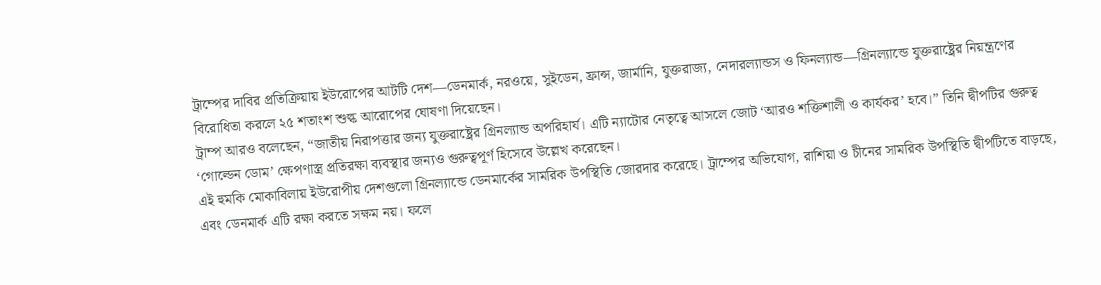ট্রাম্পের দাবির প্রতিক্রিয়ায় ইউরোপের আটটি দেশ—ডেনমার্ক, নরওয়ে, সুইডেন, ফ্রান্স, জার্মানি, যুক্তরাজ্য, নেদারল্যান্ডস ও ফিনল্যান্ড—গ্রিনল্যান্ডে যুক্তরাষ্ট্রের নিয়ন্ত্রণের বিরোধিতা করলে ২৫ শতাংশ শুল্ক আরোপের ঘোষণা দিয়েছেন।
ট্রাম্প আরও বলেছেন, “জাতীয় নিরাপত্তার জন্য যুক্তরাষ্ট্রের গ্রিনল্যান্ড অপরিহার্য। এটি ন্যাটোর নেতৃত্বে আসলে জোট ‘আরও শক্তিশালী ও কার্যকর’ হবে।” তিনি দ্বীপটির গুরুত্ব ‘গোল্ডেন ডোম’ ক্ষেপণাস্ত্র প্রতিরক্ষা ব্যবস্থার জন্যও গুরুত্বপূর্ণ হিসেবে উল্লেখ করেছেন।
এই হুমকি মোকাবিলায় ইউরোপীয় দেশগুলো গ্রিনল্যান্ডে ডেনমার্কের সামরিক উপস্থিতি জোরদার করেছে। ট্রাম্পের অভিযোগ, রাশিয়া ও চীনের সামরিক উপস্থিতি দ্বীপটিতে বাড়ছে, এবং ডেনমার্ক এটি রক্ষা করতে সক্ষম নয়। ফলে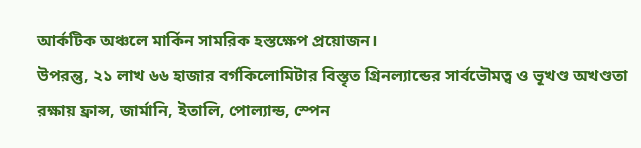আর্কটিক অঞ্চলে মার্কিন সামরিক হস্তক্ষেপ প্রয়োজন।
উপরন্তু, ২১ লাখ ৬৬ হাজার বর্গকিলোমিটার বিস্তৃত গ্রিনল্যান্ডের সার্বভৌমত্ব ও ভূখণ্ড অখণ্ডতা রক্ষায় ফ্রান্স, জার্মানি, ইতালি, পোল্যান্ড, স্পেন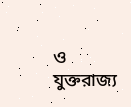ও যুক্তরাজ্য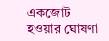একজোট হওয়ার ঘোষণা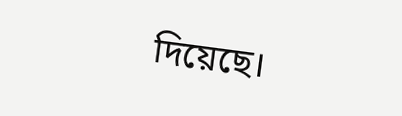দিয়েছে।